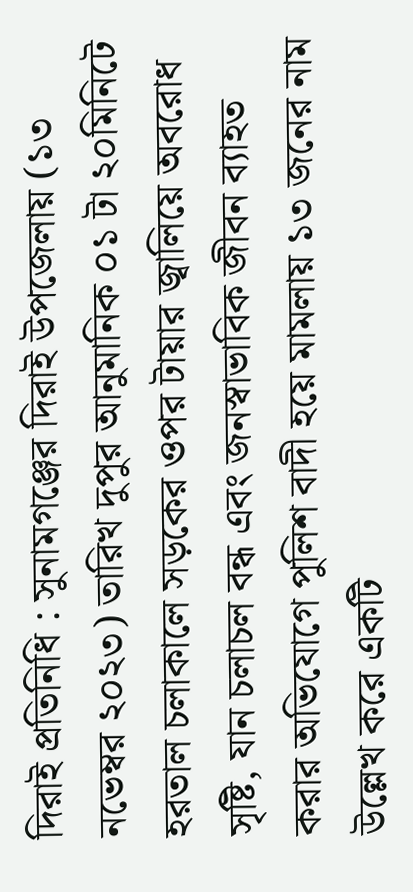দিরাই প্রতিনিধি : সুনামগঞ্জের দিরাই উপজেলায় (১৩ নভেম্বর ২০২৩) তারিখ দুপুর আনুমানিক ০১ টা ২০মিনিটে হরতাল চলাকালে সড়কের ওপর টায়ার জ্বালিয়ে অবরোধ সৃষ্টি, যান চলাচল বন্ধ এবং জনস্বাভাবিক জীবন ব্যাহত করার অভিযোগে পুলিশ বাদী হয়ে মামলায় ১৩ জনের নাম উল্লেখ করে একটি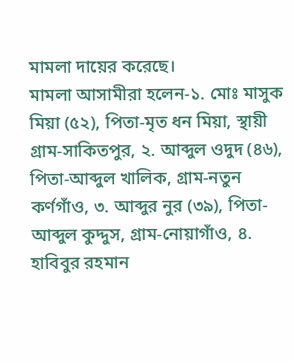মামলা দায়ের করেছে।
মামলা আসামীরা হলেন-১. মোঃ মাসুক মিয়া (৫২), পিতা-মৃত ধন মিয়া, স্থায়ী গ্রাম-সাকিতপুর, ২. আব্দুল ওদুদ (৪৬), পিতা-আব্দুল খালিক, গ্রাম-নতুন কর্ণগাঁও, ৩. আব্দুর নুর (৩৯), পিতা- আব্দুল কুদ্দুস, গ্রাম-নোয়াগাঁও, ৪. হাবিবুর রহমান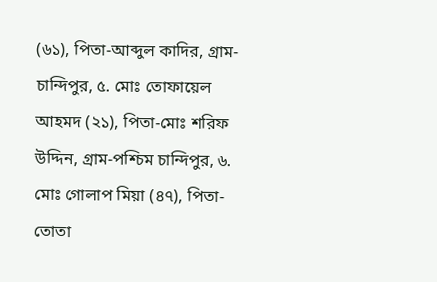(৬১), পিতা-আব্দুল কাদির, গ্রাম-চান্দিপুর, ৫. মোঃ তোফায়েল আহমদ (২১), পিতা-মোঃ শরিফ উদ্দিন, গ্রাম-পশ্চিম চান্দিপুর, ৬. মোঃ গোলাপ মিয়া (৪৭), পিতা-তোতা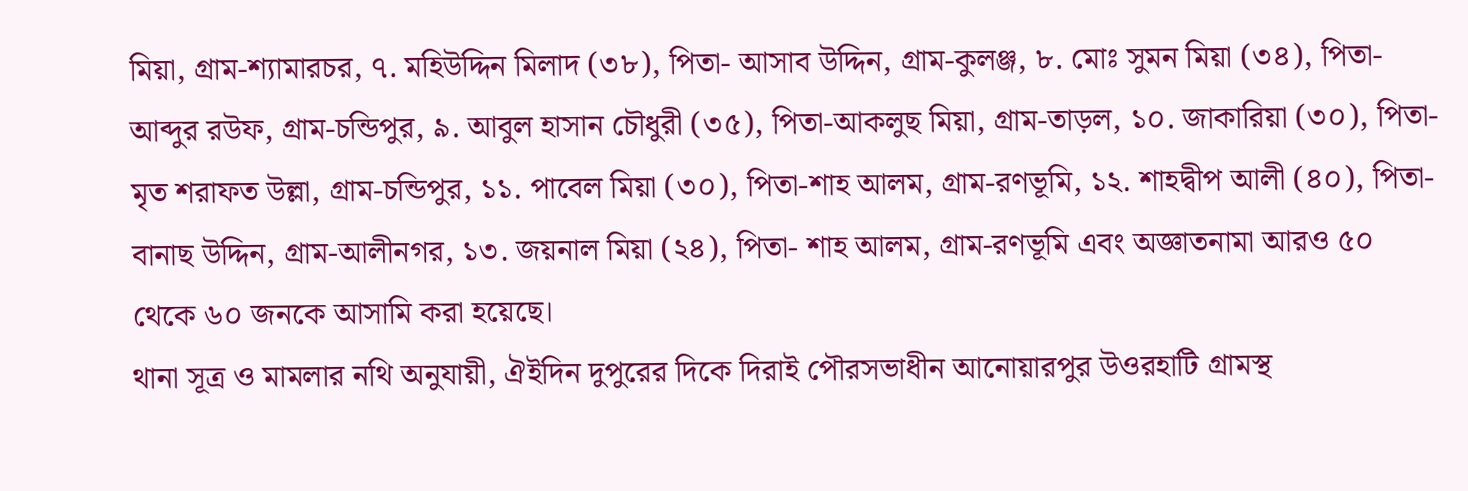মিয়া, গ্রাম-শ্যামারচর, ৭. মহিউদ্দিন মিলাদ (৩৮), পিতা- আসাব উদ্দিন, গ্রাম-কুলঞ্জ, ৮. মোঃ সুমন মিয়া (৩৪), পিতা-আব্দুর রউফ, গ্রাম-চন্ডিপুর, ৯. আবুল হাসান চৌধুরী (৩৫), পিতা-আকলুছ মিয়া, গ্রাম-তাড়ল, ১০. জাকারিয়া (৩০), পিতা- মৃত শরাফত উল্লা, গ্রাম-চন্ডিপুর, ১১. পাবেল মিয়া (৩০), পিতা-শাহ আলম, গ্রাম-রণভূমি, ১২. শাহদ্বীপ আলী (৪০), পিতা-বানাছ উদ্দিন, গ্রাম-আলীনগর, ১৩. জয়নাল মিয়া (২৪), পিতা- শাহ আলম, গ্রাম-রণভূমি এবং অজ্ঞাতনামা আরও ৫০ থেকে ৬০ জনকে আসামি করা হয়েছে।
থানা সূত্র ও মামলার নথি অনুযায়ী, ঐইদিন দুপুরের দিকে দিরাই পৌরসভাধীন আনোয়ারপুর উওরহাটি গ্রামস্থ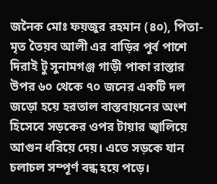জনৈক মোঃ ফয়জুর রহমান (৪০), পিতা-মৃত তৈয়ব আলী এর বাড়ির পূর্ব পাশে দিরাই টু সুনামগঞ্জ গাড়ী পাকা রাস্তার উপর ৬০ থেকে ৭০ জনের একটি দল জড়ো হয়ে হরতাল বাস্তবায়নের অংশ হিসেবে সড়কের ওপর টায়ার জ্বালিয়ে আগুন ধরিয়ে দেয়। এতে সড়কে যান চলাচল সম্পূর্ণ বন্ধ হয়ে পড়ে।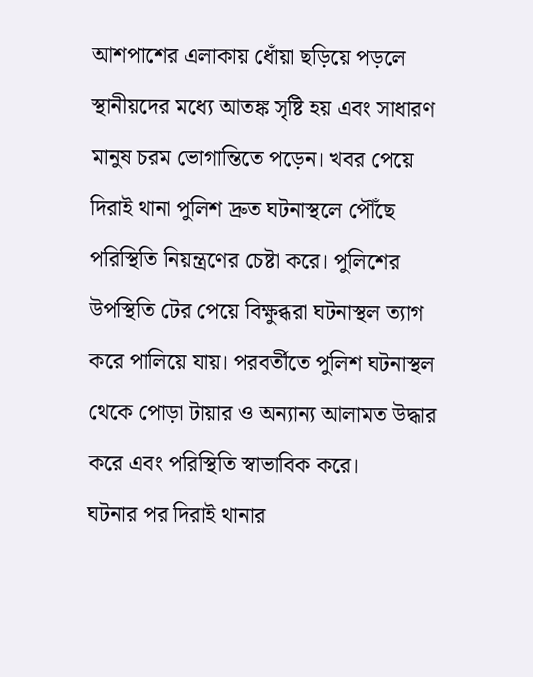আশপাশের এলাকায় ধোঁয়া ছড়িয়ে পড়লে স্থানীয়দের মধ্যে আতঙ্ক সৃষ্টি হয় এবং সাধারণ মানুষ চরম ভোগান্তিতে পড়েন। খবর পেয়ে দিরাই থানা পুলিশ দ্রুত ঘটনাস্থলে পৌঁছে পরিস্থিতি নিয়ন্ত্রণের চেষ্টা করে। পুলিশের উপস্থিতি টের পেয়ে বিক্ষুব্ধরা ঘটনাস্থল ত্যাগ করে পালিয়ে যায়। পরবর্তীতে পুলিশ ঘটনাস্থল থেকে পোড়া টায়ার ও অন্যান্য আলামত উদ্ধার করে এবং পরিস্থিতি স্বাভাবিক করে।
ঘটনার পর দিরাই থানার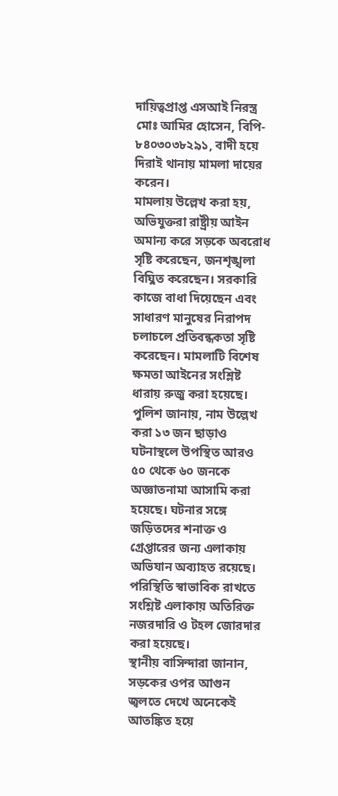দায়িত্বপ্রাপ্ত এসআই নিরস্ত্র মোঃ আমির হোসেন, বিপি- ৮৪০৩০৩৮২৯১, বাদী হয়ে দিরাই থানায় মামলা দায়ের করেন।
মামলায় উল্লেখ করা হয়, অভিযুক্তরা রাষ্ট্রীয় আইন অমান্য করে সড়কে অবরোধ সৃষ্টি করেছেন, জনশৃঙ্খলা বিঘ্নিত করেছেন। সরকারি কাজে বাধা দিয়েছেন এবং সাধারণ মানুষের নিরাপদ চলাচলে প্রতিবন্ধকতা সৃষ্টি করেছেন। মামলাটি বিশেষ ক্ষমতা আইনের সংশ্লিষ্ট ধারায় রুজু করা হয়েছে।
পুলিশ জানায়, নাম উল্লেখ করা ১৩ জন ছাড়াও ঘটনাস্থলে উপস্থিত আরও ৫০ থেকে ৬০ জনকে অজ্ঞাতনামা আসামি করা হয়েছে। ঘটনার সঙ্গে জড়িতদের শনাক্ত ও গ্রেপ্তারের জন্য এলাকায় অভিযান অব্যাহত রয়েছে। পরিস্থিতি স্বাভাবিক রাখতে সংশ্লিষ্ট এলাকায় অতিরিক্ত নজরদারি ও টহল জোরদার করা হয়েছে।
স্থানীয় বাসিন্দারা জানান, সড়কের ওপর আগুন জ্বলতে দেখে অনেকেই আতঙ্কিত হয়ে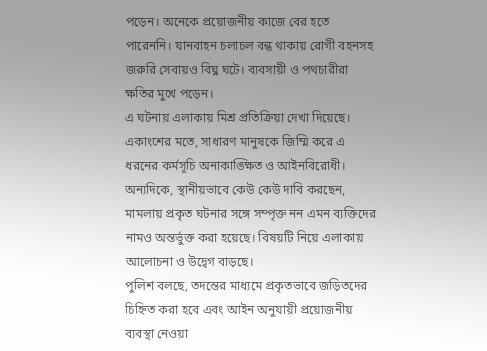পড়েন। অনেকে প্রয়োজনীয় কাজে বের হতে পারেননি। যানবাহন চলাচল বন্ধ থাকায় রোগী বহনসহ জরুরি সেবায়ও বিঘ্ন ঘটে। ব্যবসায়ী ও পথচারীরা ক্ষতির মুখে পড়েন।
এ ঘটনায় এলাকায় মিশ্র প্রতিক্রিয়া দেখা দিয়েছে। একাংশের মতে, সাধারণ মানুষকে জিম্মি করে এ ধরনের কর্মসূচি অনাকাঙ্ক্ষিত ও আইনবিরোধী। অন্যদিকে, স্থানীয়ভাবে কেউ কেউ দাবি করছেন, মামলায় প্রকৃত ঘটনার সঙ্গে সম্পৃক্ত নন এমন ব্যক্তিদের নামও অন্তর্ভুক্ত করা হয়েছে। বিষয়টি নিয়ে এলাকায় আলোচনা ও উদ্বেগ বাড়ছে।
পুলিশ বলছে, তদন্তের মাধ্যমে প্রকৃতভাবে জড়িতদের চিহ্নিত করা হবে এবং আইন অনুযায়ী প্রয়োজনীয় ব্যবস্থা নেওয়া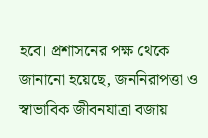হবে। প্রশাসনের পক্ষ থেকে জানানো হয়েছে, জননিরাপত্তা ও স্বাভাবিক জীবনযাত্রা বজায়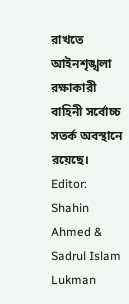রাখতে আইনশৃঙ্খলা রক্ষাকারী বাহিনী সর্বোচ্চ সতর্ক অবস্থানে রয়েছে।
Editor: Shahin Ahmed & Sadrul Islam Lukman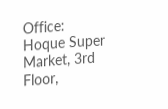Office: Hoque Super Market, 3rd Floor,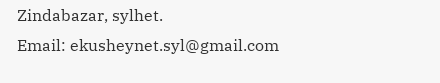Zindabazar, sylhet.
Email: ekusheynet.syl@gmail.com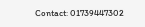Contact: 01739447302